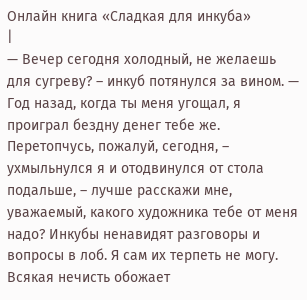Онлайн книга «Сладкая для инкуба»
|
— Вечер сегодня холодный, не желаешь для сугреву? – инкуб потянулся за вином. — Год назад, когда ты меня угощал, я проиграл бездну денег тебе же. Перетопчусь, пожалуй, сегодня, – ухмыльнулся я и отодвинулся от стола подальше, – лучше расскажи мне, уважаемый, какого художника тебе от меня надо? Инкубы ненавидят разговоры и вопросы в лоб. Я сам их терпеть не могу. Всякая нечисть обожает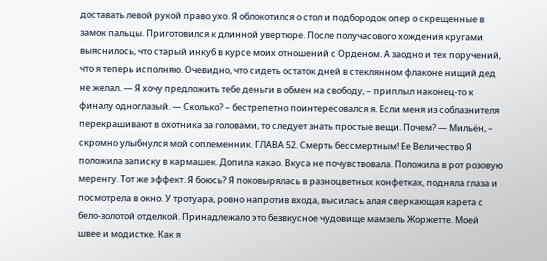доставать левой рукой право ухо. Я облокотился о стол и подбородок опер о скрещенные в замок пальцы. Приготовился к длинной увертюре. После получасового хождения кругами выяснилось, что старый инкуб в курсе моих отношений с Орденом. А заодно и тех поручений, что я теперь исполняю. Очевидно, что сидеть остаток дней в стеклянном флаконе нищий дед не желал. — Я хочу предложить тебе деньги в обмен на свободу, – приплыл наконец-то к финалу одноглазый. — Сколько? – бестрепетно поинтересовался я. Если меня из соблазнителя перекрашивают в охотника за головами, то следует знать простые вещи. Почем? — Мильён, – скромно улыбнулся мой соплеменник. ГЛАВА 52. Смерть бессмертным! Ее Величество Я положила записку в кармашек. Допила какао. Вкуса не почувствовала. Положила в рот розовую меренгу. Тот же эффект. Я боюсь? Я поковырялась в разноцветных конфетках, подняла глаза и посмотрела в окно. У тротуара, ровно напротив входа, высилась алая сверкающая карета с бело-золотой отделкой. Принадлежало это безвкусное чудовище мамзель Жоржетте. Моей швее и модистке. Как я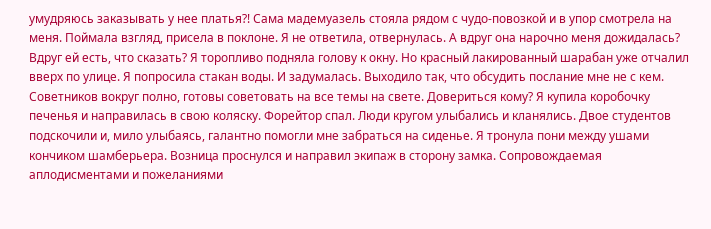умудряюсь заказывать у нее платья?! Сама мадемуазель стояла рядом с чудо-повозкой и в упор смотрела на меня. Поймала взгляд, присела в поклоне. Я не ответила, отвернулась. А вдруг она нарочно меня дожидалась? Вдруг ей есть, что сказать? Я торопливо подняла голову к окну. Но красный лакированный шарабан уже отчалил вверх по улице. Я попросила стакан воды. И задумалась. Выходило так, что обсудить послание мне не с кем. Советников вокруг полно, готовы советовать на все темы на свете. Довериться кому? Я купила коробочку печенья и направилась в свою коляску. Форейтор спал. Люди кругом улыбались и кланялись. Двое студентов подскочили и, мило улыбаясь, галантно помогли мне забраться на сиденье. Я тронула пони между ушами кончиком шамберьера. Возница проснулся и направил экипаж в сторону замка. Сопровождаемая аплодисментами и пожеланиями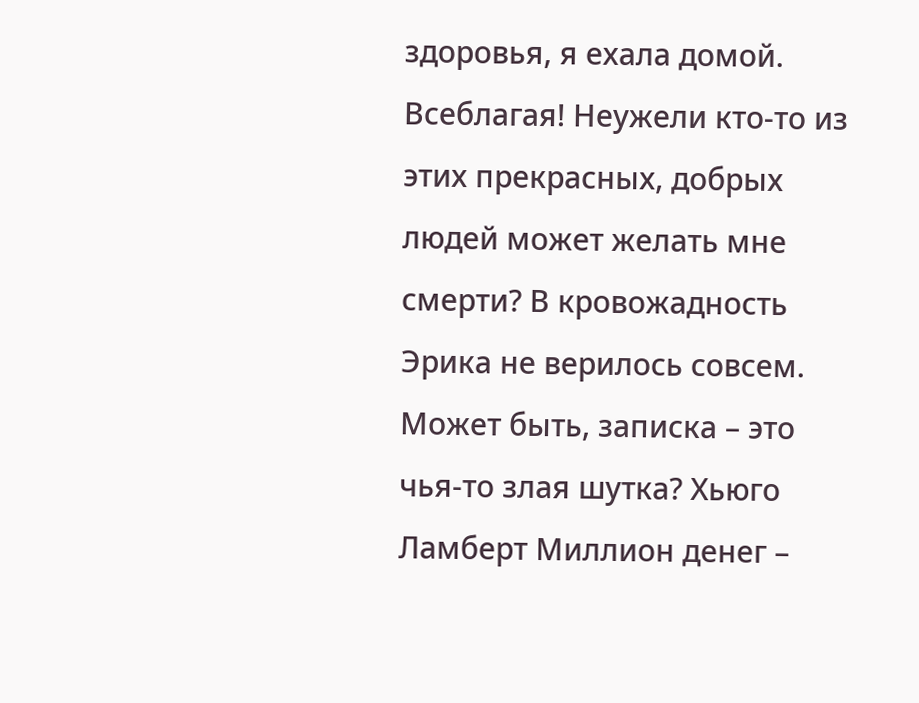здоровья, я ехала домой. Всеблагая! Неужели кто-то из этих прекрасных, добрых людей может желать мне смерти? В кровожадность Эрика не верилось совсем. Может быть, записка – это чья-то злая шутка? Хьюго Ламберт Миллион денег –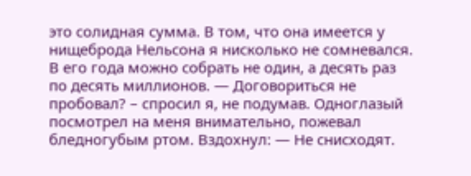это солидная сумма. В том, что она имеется у нищеброда Нельсона я нисколько не сомневался. В его года можно собрать не один, а десять раз по десять миллионов. — Договориться не пробовал? – спросил я, не подумав. Одноглазый посмотрел на меня внимательно, пожевал бледногубым ртом. Вздохнул: — Не снисходят.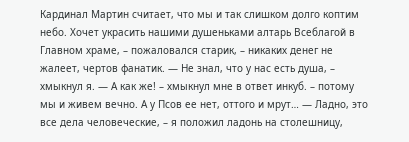Кардинал Мартин считает, что мы и так слишком долго коптим небо. Хочет украсить нашими душеньками алтарь Всеблагой в Главном храме, – пожаловался старик, – никаких денег не жалеет, чертов фанатик. — Не знал, что у нас есть душа, – хмыкнул я. — А как же! – хмыкнул мне в ответ инкуб. – потому мы и живем вечно. А у Псов ее нет, оттого и мрут… — Ладно, это все дела человеческие, – я положил ладонь на столешницу,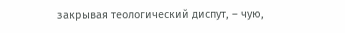закрывая теологический диспут, – чую,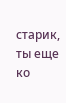старик, ты еще ко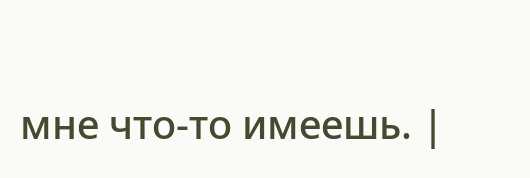мне что-то имеешь. |